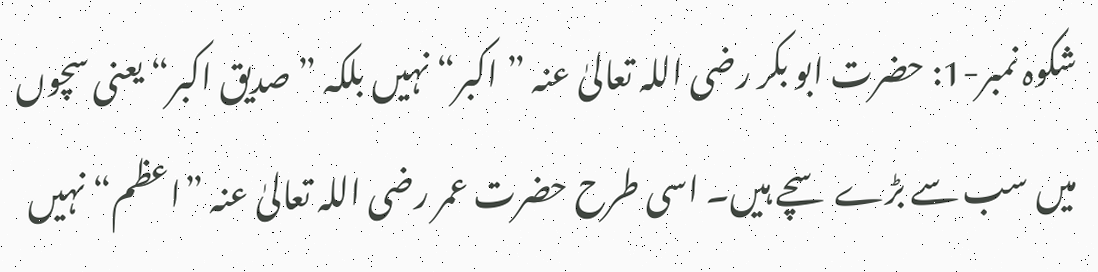شکوہ نمبر-1: حضرت ابو بکر رضی اللہ تعالیٰ عنہ ”اکبر“ نہیں بلکہ ”صدیق اکبر“ یعنی سچوں میں سب سے بڑے سچے ہیں۔ اسی طرح حضرت عمر رضی اللہ تعالیٰ عنہ ”اعظم“ نہیں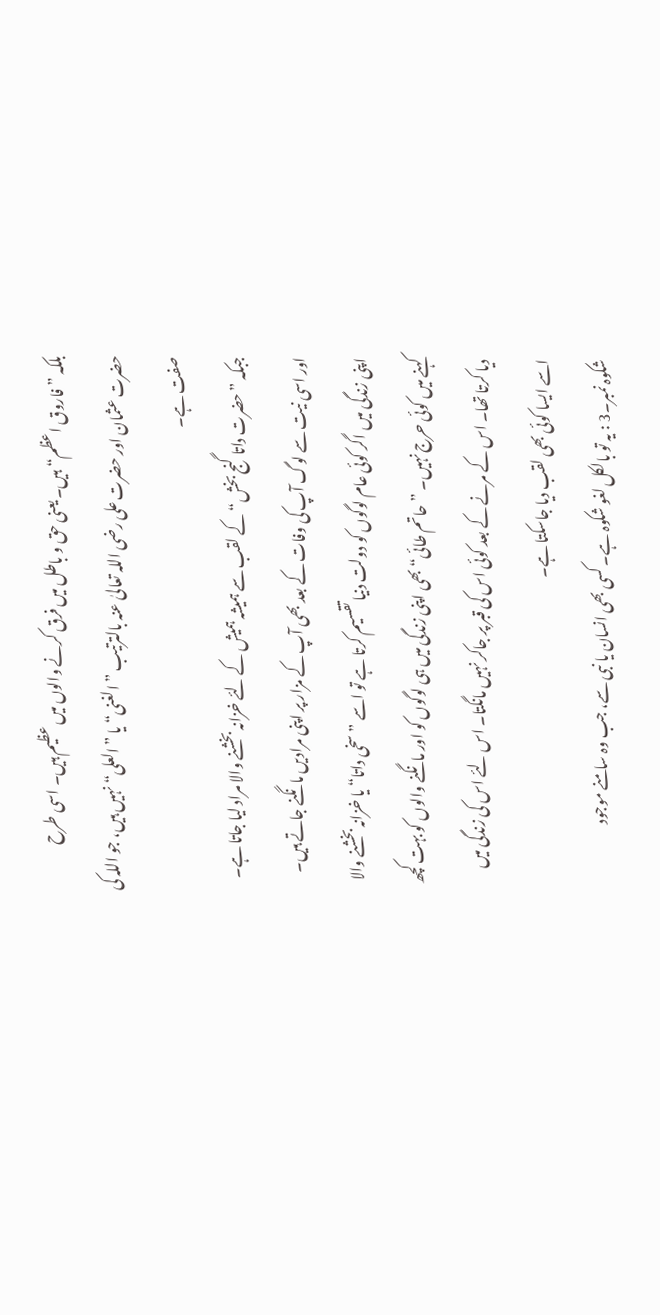بلکہ ”فاروق اعظم“ ہیں۔ یعنی حق و باطل میں فرق کرنے والوں میں عظیم ہیں۔ اسی طرح حضرت عثمان اور حضرت علی رضی اللہ تعالیٰ عنہ بالترتیب ”الغنی“ یا ”العلی“ نہیں ہیں، جو اللہ کی صفت ہے۔
جبکہ ”حضرت داتا گنج بخش“ کے لقب سے ہمیشہ ہمیش کے لئے خزانہ بخشنے والا مراد لیا جاتا ہے۔ اور اسی نیت سے لوگ آپ کی وفات کے بعد بھی آپ کے مزار پر اپنی مرادیں مانگنے جاتے ہیں۔ اپنی زندگی میں اگر کوئی عام لوگوں کو دولت دنیا تقسیم کرتا ہے تو اسے ”سخی داتا“ یا خزانہ بخشنے والا کہنے میں کوئی حرج نہیں۔ ”حاتم طائی“ بھی اپنی زندگی میں ہی لوگوں کو اور مانگنے والوں کو بہت کچھ دیا کرتا تھا۔ اس کے مرنے کے بعد کوئی اس کی قبر پر جاکر نہیں مانگتا۔ اس لئے اس کی زندگی میں اسے ایسا کوئی بھی لقب دیا جاسکتا ہے۔
شکوہ نمبر۔3 : یہ تو بالکل لغو شکوہ ہے۔ کسی بھی انسان یا نبی سے، جب وہ سامنے موجود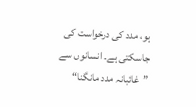ہو، مدد کی درخواست کی جاسکتی ہے۔ انسانوں سے ”غائبانہ مدد مانگنا“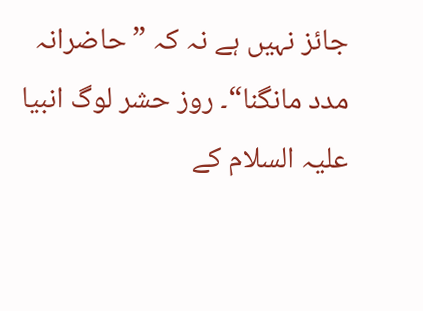جائز نہیں ہے نہ کہ ”حاضرانہ مدد مانگنا“۔ روز حشر لوگ انبیا علیہ السلام کے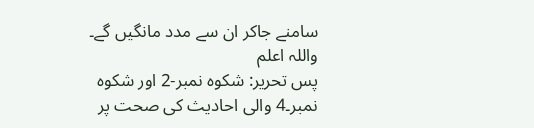سامنے جاکر ان سے مدد مانگیں گے۔
واللہ اعلم
پس تحریر: شکوہ نمبر-2 اور شکوہ نمبر۔4 والی احادیث کی صحت پر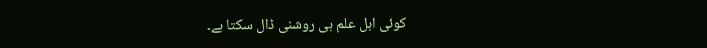کوئی اہل علم ہی روشنی ڈال سکتا ہے۔